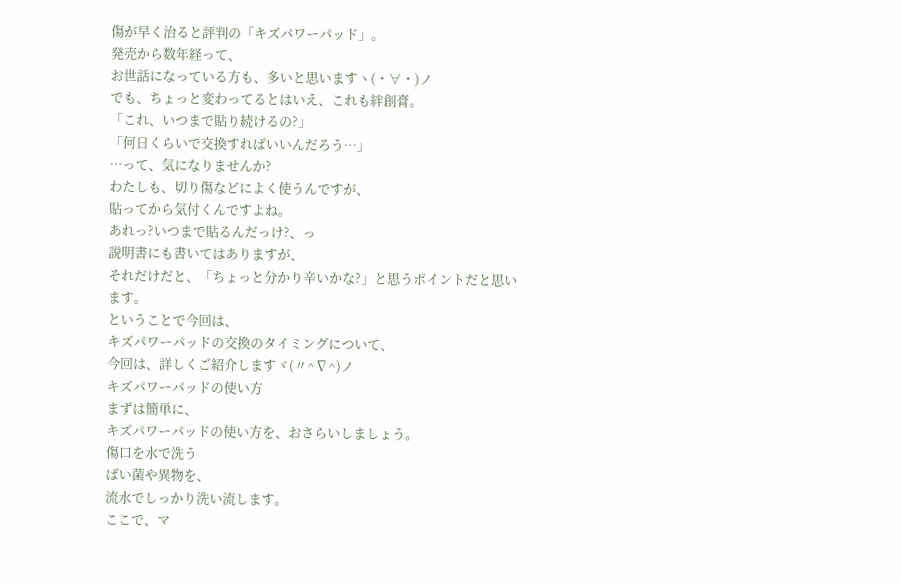傷が早く治ると評判の「キズパワーパッド」。
発売から数年経って、
お世話になっている方も、多いと思いますヽ(・∀・)ノ
でも、ちょっと変わってるとはいえ、これも絆創膏。
「これ、いつまで貼り続けるの?」
「何日くらいで交換すればいいんだろう…」
…って、気になりませんか?
わたしも、切り傷などによく使うんですが、
貼ってから気付くんですよね。
あれっ?いつまで貼るんだっけ?、っ
説明書にも書いてはありますが、
それだけだと、「ちょっと分かり辛いかな?」と思うポイントだと思います。
ということで今回は、
キズパワーパッドの交換のタイミングについて、
今回は、詳しくご紹介しますヾ(〃^∇^)ノ
キズパワーパッドの使い方
まずは簡単に、
キズパワーパッドの使い方を、おさらいしましょう。
傷口を水で洗う
ばい菌や異物を、
流水でしっかり洗い流します。
ここで、マ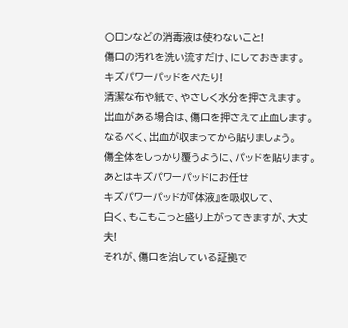〇ロンなどの消毒液は使わないこと!
傷口の汚れを洗い流すだけ、にしておきます。
キズパワーパッドをぺたり!
清潔な布や紙で、やさしく水分を押さえます。
出血がある場合は、傷口を押さえて止血します。
なるべく、出血が収まってから貼りましょう。
傷全体をしっかり覆うように、パッドを貼ります。
あとはキズパワーパッドにお任せ
キズパワーパッドが『体液』を吸収して、
白く、もこもこっと盛り上がってきますが、大丈夫!
それが、傷口を治している証拠で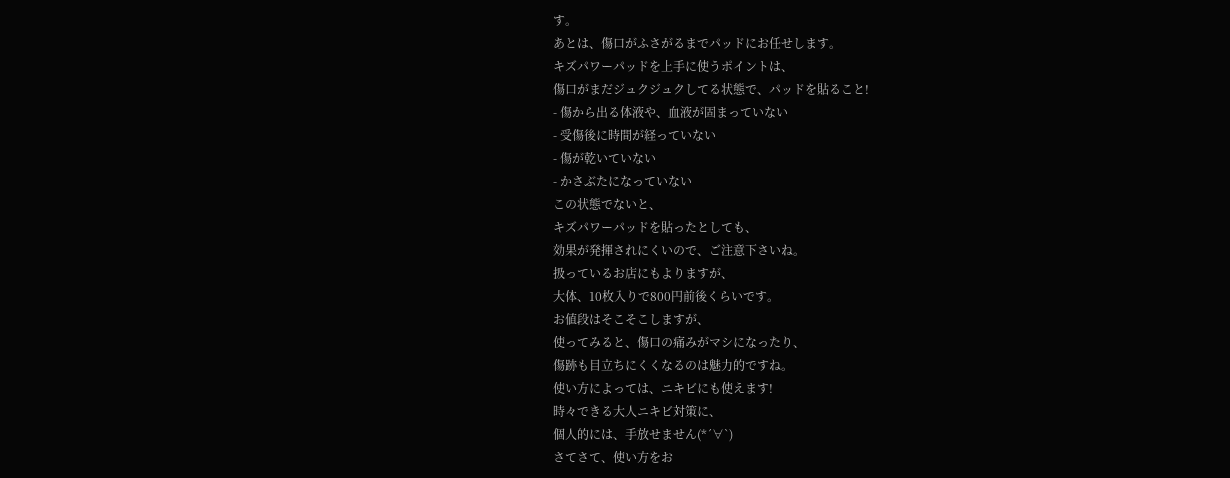す。
あとは、傷口がふさがるまでパッドにお任せします。
キズパワーパッドを上手に使うポイントは、
傷口がまだジュクジュクしてる状態で、パッドを貼ること!
- 傷から出る体液や、血液が固まっていない
- 受傷後に時間が経っていない
- 傷が乾いていない
- かさぶたになっていない
この状態でないと、
キズパワーパッドを貼ったとしても、
効果が発揮されにくいので、ご注意下さいね。
扱っているお店にもよりますが、
大体、10枚入りで800円前後くらいです。
お値段はそこそこしますが、
使ってみると、傷口の痛みがマシになったり、
傷跡も目立ちにくくなるのは魅力的ですね。
使い方によっては、ニキビにも使えます!
時々できる大人ニキビ対策に、
個人的には、手放せません(*´∀`)
さてさて、使い方をお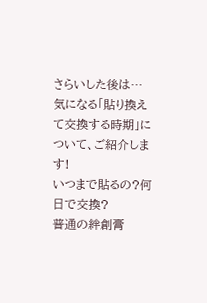さらいした後は…
気になる「貼り換えて交換する時期」について、ご紹介します!
いつまで貼るの?何日で交換?
普通の絆創膏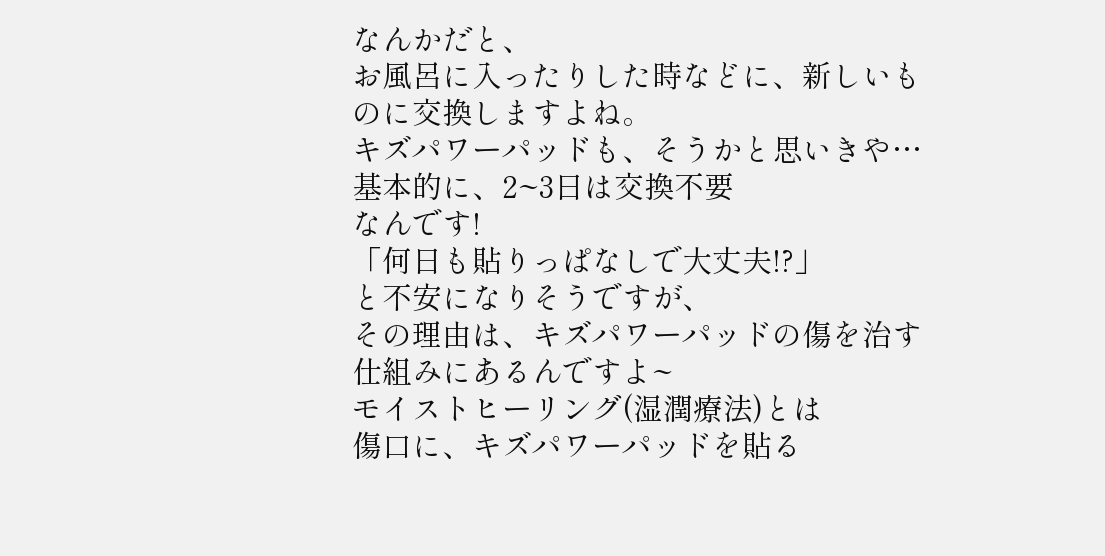なんかだと、
お風呂に入ったりした時などに、新しいものに交換しますよね。
キズパワーパッドも、そうかと思いきや…
基本的に、2~3日は交換不要
なんです!
「何日も貼りっぱなしで大丈夫!?」
と不安になりそうですが、
その理由は、キズパワーパッドの傷を治す仕組みにあるんですよ~
モイストヒーリング(湿潤療法)とは
傷口に、キズパワーパッドを貼る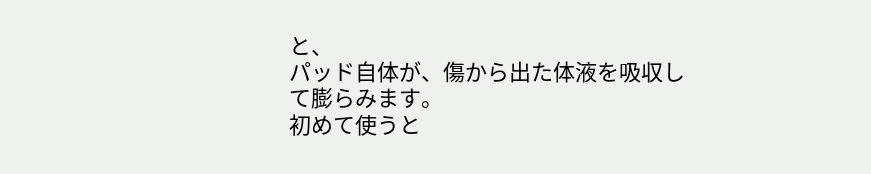と、
パッド自体が、傷から出た体液を吸収して膨らみます。
初めて使うと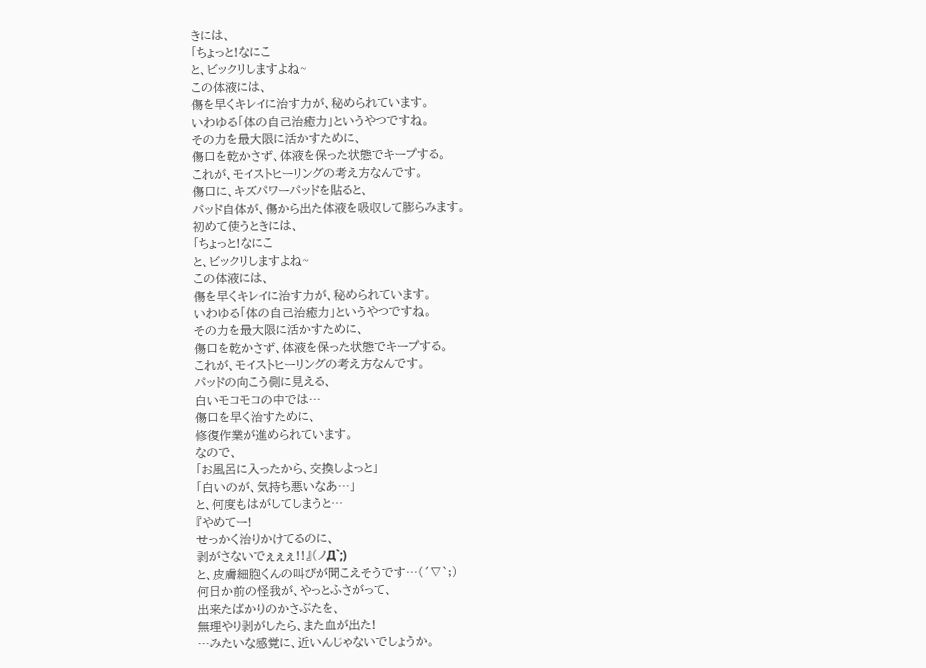きには、
「ちょっと!なにこ
と、ビックリしますよね~
この体液には、
傷を早くキレイに治す力が、秘められています。
いわゆる「体の自己治癒力」というやつですね。
その力を最大限に活かすために、
傷口を乾かさず、体液を保った状態でキープする。
これが、モイストヒーリングの考え方なんです。
傷口に、キズパワーパッドを貼ると、
パッド自体が、傷から出た体液を吸収して膨らみます。
初めて使うときには、
「ちょっと!なにこ
と、ビックリしますよね~
この体液には、
傷を早くキレイに治す力が、秘められています。
いわゆる「体の自己治癒力」というやつですね。
その力を最大限に活かすために、
傷口を乾かさず、体液を保った状態でキープする。
これが、モイストヒーリングの考え方なんです。
パッドの向こう側に見える、
白いモコモコの中では…
傷口を早く治すために、
修復作業が進められています。
なので、
「お風呂に入ったから、交換しよっと」
「白いのが、気持ち悪いなあ…」
と、何度もはがしてしまうと…
『やめてー!
せっかく治りかけてるのに、
剥がさないでぇぇぇ!!』(ノД`;)
と、皮膚細胞くんの叫びが聞こえそうです…(´∇`;)
何日か前の怪我が、やっとふさがって、
出来たばかりのかさぶたを、
無理やり剥がしたら、また血が出た!
…みたいな感覚に、近いんじゃないでしょうか。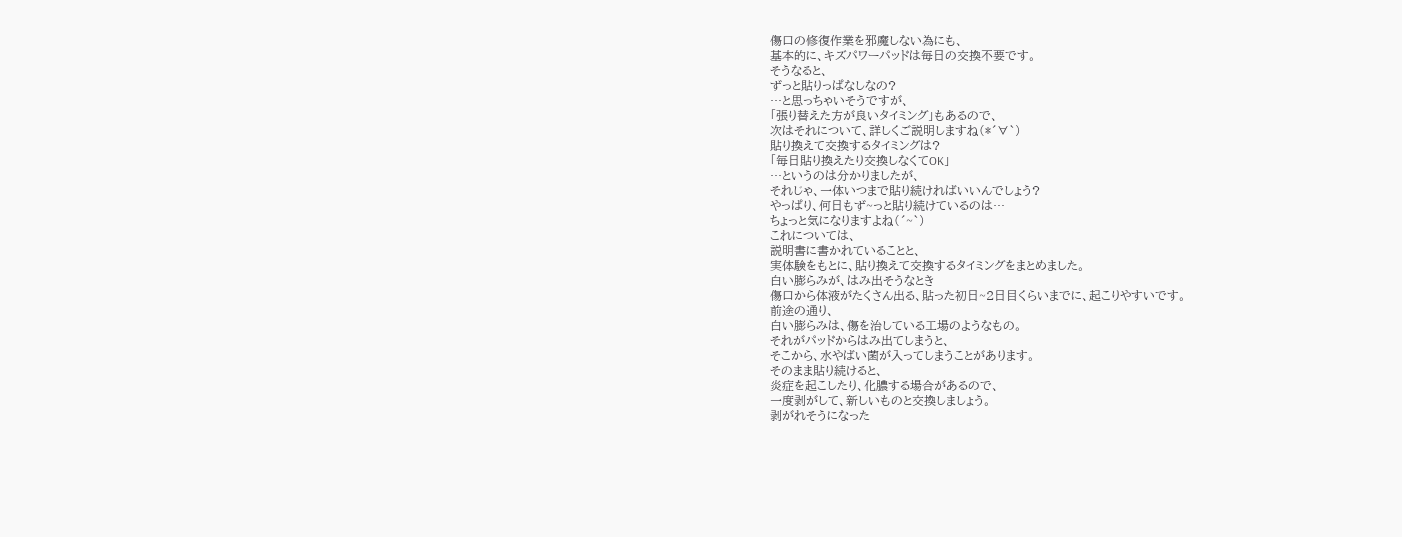傷口の修復作業を邪魔しない為にも、
基本的に、キズパワーパッドは毎日の交換不要です。
そうなると、
ずっと貼りっぱなしなの?
…と思っちゃいそうですが、
「張り替えた方が良いタイミング」もあるので、
次はそれについて、詳しくご説明しますね(*´∀`)
貼り換えて交換するタイミングは?
「毎日貼り換えたり交換しなくてOK」
…というのは分かりましたが、
それじゃ、一体いつまで貼り続ければいいんでしょう?
やっぱり、何日もず~っと貼り続けているのは…
ちょっと気になりますよね(´~`)
これについては、
説明書に書かれていることと、
実体験をもとに、貼り換えて交換するタイミングをまとめました。
白い膨らみが、はみ出そうなとき
傷口から体液がたくさん出る、貼った初日~2日目くらいまでに、起こりやすいです。
前途の通り、
白い膨らみは、傷を治している工場のようなもの。
それがパッドからはみ出てしまうと、
そこから、水やばい菌が入ってしまうことがあります。
そのまま貼り続けると、
炎症を起こしたり、化膿する場合があるので、
一度剥がして、新しいものと交換しましょう。
剥がれそうになった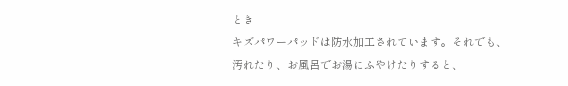とき
キズパワーパッドは防水加工されています。それでも、
汚れたり、お風呂でお湯にふやけたりすると、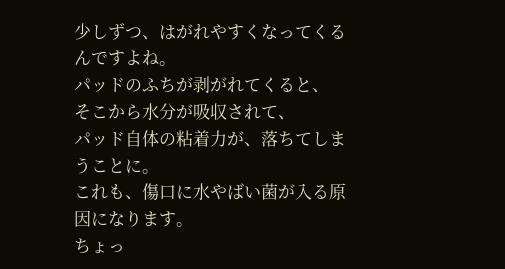少しずつ、はがれやすくなってくるんですよね。
パッドのふちが剥がれてくると、
そこから水分が吸収されて、
パッド自体の粘着力が、落ちてしまうことに。
これも、傷口に水やばい菌が入る原因になります。
ちょっ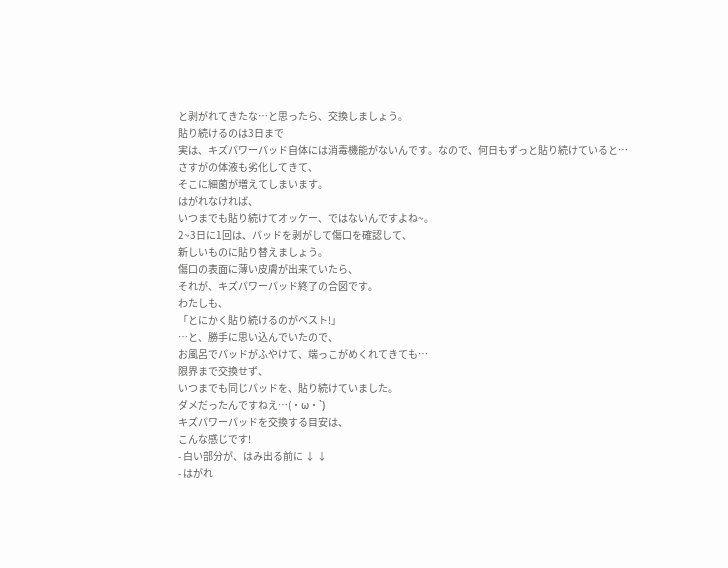と剥がれてきたな…と思ったら、交換しましょう。
貼り続けるのは3日まで
実は、キズパワーパッド自体には消毒機能がないんです。なので、何日もずっと貼り続けていると…
さすがの体液も劣化してきて、
そこに細菌が増えてしまいます。
はがれなければ、
いつまでも貼り続けてオッケー、ではないんですよね~。
2~3日に1回は、パッドを剥がして傷口を確認して、
新しいものに貼り替えましょう。
傷口の表面に薄い皮膚が出来ていたら、
それが、キズパワーパッド終了の合図です。
わたしも、
「とにかく貼り続けるのがベスト!」
…と、勝手に思い込んでいたので、
お風呂でパッドがふやけて、端っこがめくれてきても…
限界まで交換せず、
いつまでも同じパッドを、貼り続けていました。
ダメだったんですねえ…(・ω・`)
キズパワーパッドを交換する目安は、
こんな感じです!
- 白い部分が、はみ出る前に ↓ ↓
- はがれ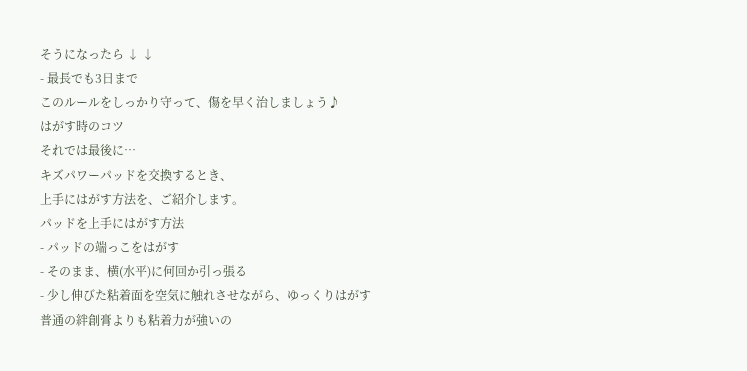そうになったら ↓ ↓
- 最長でも3日まで
このルールをしっかり守って、傷を早く治しましょう♪
はがす時のコツ
それでは最後に…
キズパワーパッドを交換するとき、
上手にはがす方法を、ご紹介します。
パッドを上手にはがす方法
- パッドの端っこをはがす
- そのまま、横(水平)に何回か引っ張る
- 少し伸びた粘着面を空気に触れさせながら、ゆっくりはがす
普通の絆創膏よりも粘着力が強いの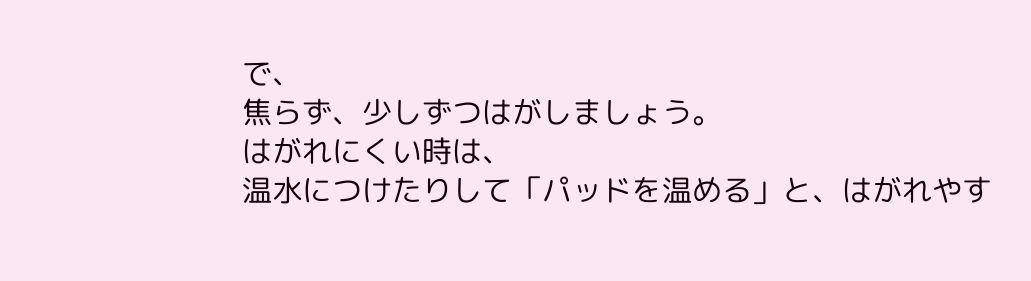で、
焦らず、少しずつはがしましょう。
はがれにくい時は、
温水につけたりして「パッドを温める」と、はがれやす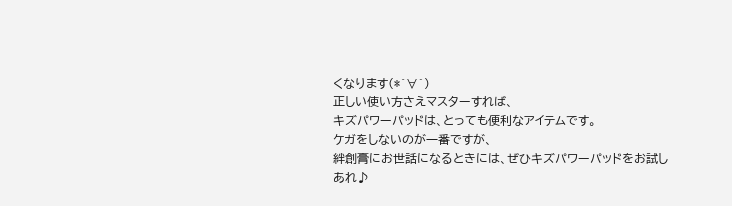くなります(*´∀`)
正しい使い方さえマスターすれば、
キズパワーパッドは、とっても便利なアイテムです。
ケガをしないのが一番ですが、
絆創膏にお世話になるときには、ぜひキズパワーパッドをお試しあれ♪